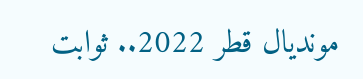مونديال قطر 2022.. ثوابت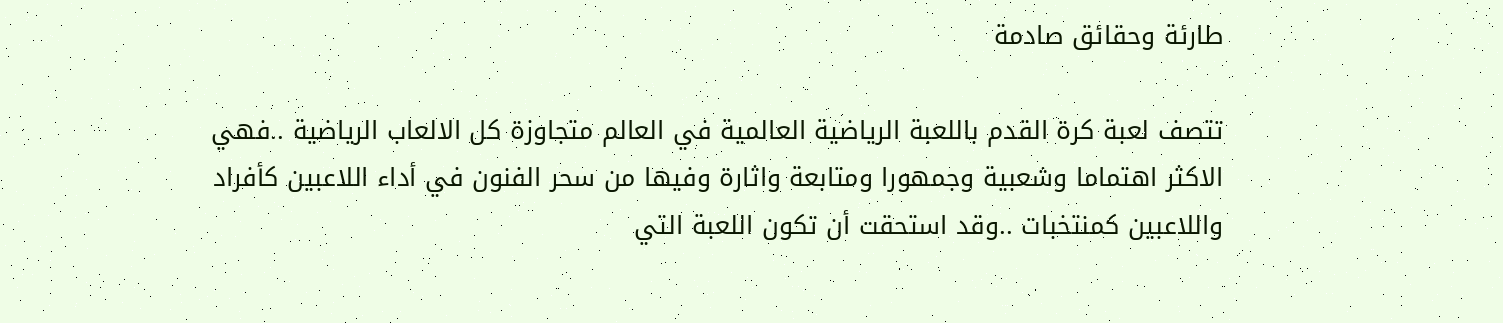طارئة وحقائق صادمة

تتصف لعبة كرة القدم باللعبة الرياضية العالمية في العالم متجاوزة كل الالعاب الرياضية ..فهي الاكثر اهتماما وشعبية وجمهورا ومتابعة واثارة وفيها من سحر الفنون في أداء اللاعبين كأفراد واللاعبين كمنتخبات ..وقد استحقت أن تكون اللعبة التي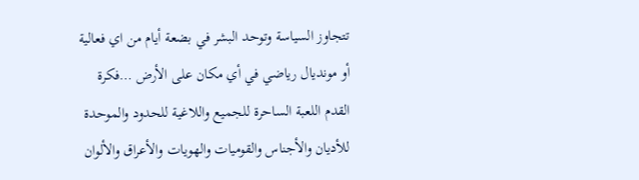تتجاوز السياسة وتوحد البشر في بضعة أيام من اي فعالية أو مونديال رياضي في أي مكان على الأرض …فكرة القدم اللعبة الساحرة للجميع واللاغية للحدود والموحدة للأديان والأجناس والقوميات والهويات والأعراق والألوان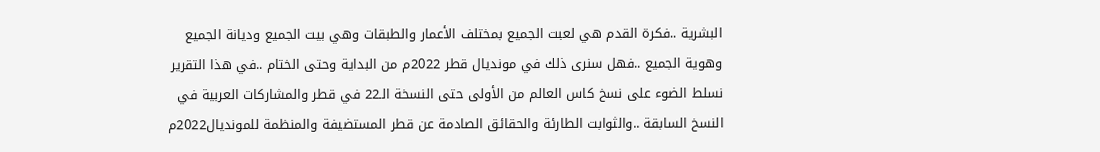البشرية ..فكرة القدم هي لعبت الجميع بمختلف الأعمار والطبقات وهي بيت الجميع وديانة الجميع وهوية الجميع ..فهل سنرى ذلك في مونديال قطر 2022م من البداية وحتى الختام ..في هذا التقرير نسلط الضوء على نسخ كاس العالم من الأولى حتى النسخة الـ22 في قطر والمشاركات العربية في النسخ السابقة ..والثوابت الطارئة والحقائق الصادمة عن قطر المستضيفة والمنظمة للمونديال2022م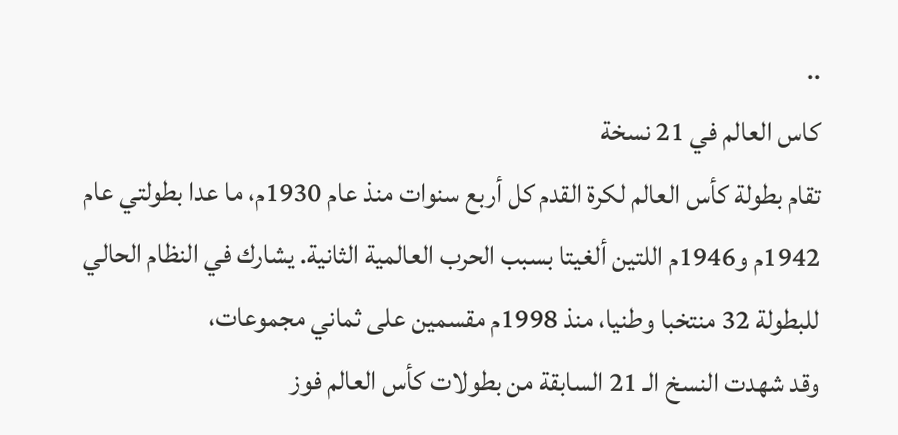..
كاس العالم في 21 نسخة
تقام بطولة كأس العالم لكرة القدم كل أربع سنوات منذ عام 1930م، ما عدا بطولتي عام 1942م و1946م اللتين ألغيتا بسبب الحرب العالمية الثانية. يشارك في النظام الحالي للبطولة 32 منتخبا وطنيا، منذ 1998م مقسمين على ثماني مجموعات،
وقد شهدت النسخ الـ 21 السابقة من بطولات كأس العالم فوز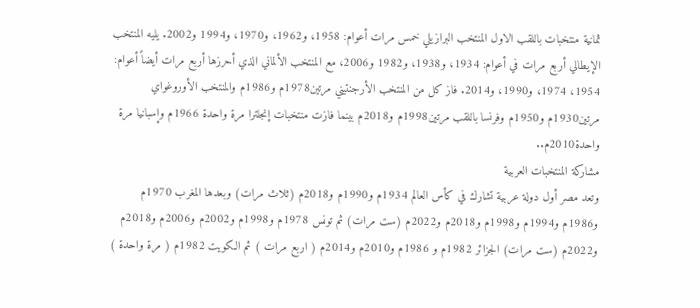ثمانية منتخبات باللقب الاول المنتخب البرازيلي خمس مرات أعوام: 1958، و1962، و1970، و1994 و2002. يليه المنتخب الإيطالي أربع مرات في أعوام: 1934، و1938، و1982 و2006، مع المنتخب الألماني الذي أحرزها أربع مرات أيضاً أعوام: 1954، 1974، و1990، و2014. فاز كل من المنتخب الأرجنتيني مرتين1978م و1986م والمنتخب الأوروغواي مرتين1930م و1950م وفرنسا باللقب مرتين1998م و2018م بينما فازت منتخبات إنجلترا مرة واحدة 1966م وإسبانيا مرة واحدة2010م..
مشاركة المنتخبات العربية
وتعد مصر أول دولة عربية تشارك في كأس العالم 1934م و1990م و2018م (ثلاث مرات) وبعدها المغرب 1970م و1986م و1994م و1998م و2018م و2022م (ست مرات) ثم تونس 1978م و1998م و2002م و2006م و2018م و2022م (ست مرات) الجزائر 1982م و 1986م و2010م و2014م ( اربع مرات ) ثم الكويت 1982م ( مرة واحدة )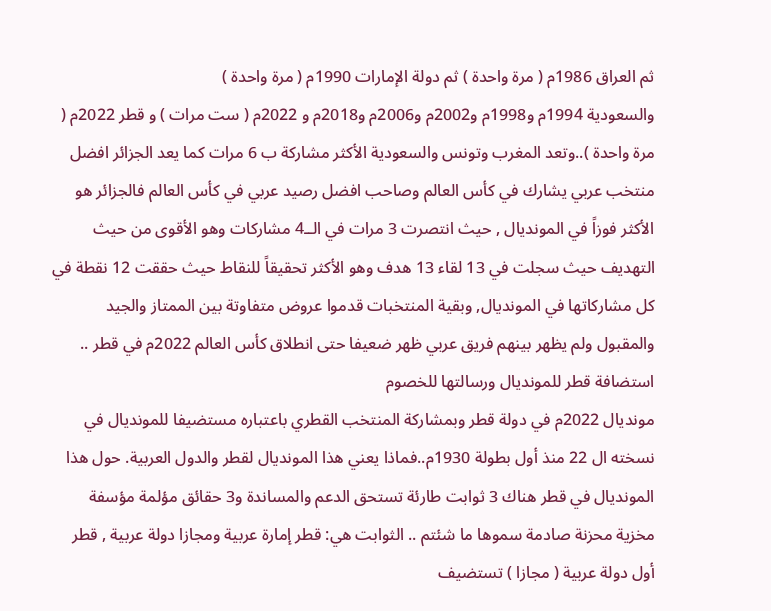ثم العراق 1986م ( مرة واحدة ) ثم دولة الإمارات 1990م ( مرة واحدة )
والسعودية 1994م و1998م و2002م و2006م و2018م و 2022م ( ست مرات ) و قطر 2022م ( مرة واحدة )..وتعد المغرب وتونس والسعودية الأكثر مشاركة ب 6 مرات كما يعد الجزائر افضل منتخب عربي يشارك في كأس العالم وصاحب افضل رصيد عربي في كأس العالم فالجزائر هو الأكثر فوزاً في المونديال , حيث انتصرت 3 مرات في الــ4 مشاركات وهو الأقوى من حيث التهديف حيث سجلت في 13 لقاء 13 هدف وهو الأكثر تحقيقاً للنقاط حيث حققت 12 نقطة في كل مشاركاتها في المونديال, وبقية المنتخبات قدموا عروض متفاوتة بين الممتاز والجيد والمقبول ولم يظهر بينهم فريق عربي ظهر ضعيفا حتى انطلاق كأس العالم 2022م في قطر ..
استضافة قطر للمونديال ورسالتها للخصوم
مونديال 2022م في دولة قطر وبمشاركة المنتخب القطري باعتباره مستضيفا للمونديال في نسخته ال 22 منذ أول بطولة 1930م..فماذا يعني هذا المونديال لقطر والدول العربية. حول هذا المونديال في قطر هناك 3 ثوابت طارئة تستحق الدعم والمساندة و3 حقائق مؤلمة مؤسفة مخزية محزنة صادمة سموها ما شئتم .. الثوابت هي: قطر إمارة عربية ومجازا دولة عربية , قطر أول دولة عربية ( مجازا ) تستضيف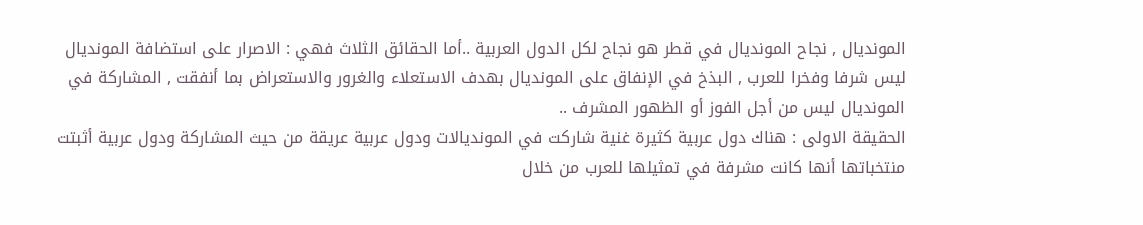المونديال , نجاح المونديال في قطر هو نجاح لكل الدول العربية ..أما الحقائق الثلاث فهي : الاصرار على استضافة المونديال ليس شرفا وفخرا للعرب , البذخ في الإنفاق على المونديال بهدف الاستعلاء والغرور والاستعراض بما أنفقت , المشاركة في المونديال ليس من أجل الفوز أو الظهور المشرف ..
الحقيقة الاولى : هناك دول عربية كثيرة غنية شاركت في المونديالات ودول عربية عريقة من حيث المشاركة ودول عربية أثبتت منتخباتها أنها كانت مشرفة في تمثيلها للعرب من خلال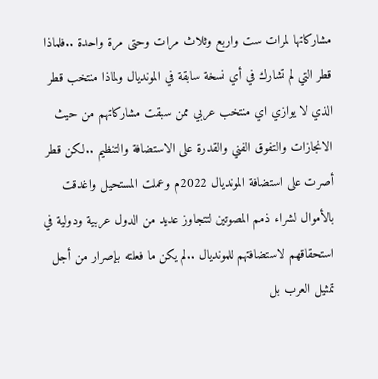مشاركاتها لمرات ست واربع وثلاث مرات وحتى مرة واحدة ..فلماذا قطر التي لم تشارك في أي نسخة سابقة في المونديال ولماذا منتخب قطر الذي لا يوازي اي منتخب عربي ممن سبقت مشاركاتهم من حيث الانجازات والتفوق الفني والقدرة على الاستضافة والتنظيم ..لكن قطر أصرت على استضافة المونديال 2022م وعملت المستحيل واغدقت بالأموال لشراء ذمم المصوتين لتتجاوز عديد من الدول عربية ودولية في استحقاقهم لاستضافتهم للمونديال ..لم يكن ما فعلته بإصرار من أجل تمثيل العرب بل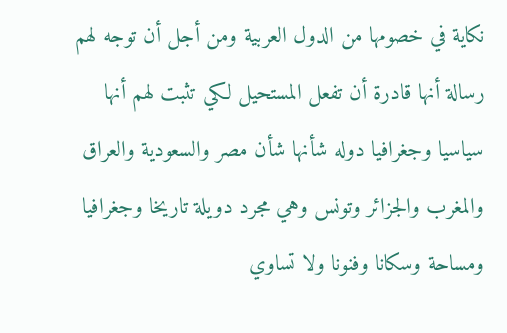نكاية في خصومها من الدول العربية ومن أجل أن توجه لهم رسالة أنها قادرة أن تفعل المستحيل لكي تثبت لهم أنها سياسيا وجغرافيا دوله شأنها شأن مصر والسعودية والعراق والمغرب والجزائر وتونس وهي مجرد دويلة تاريخا وجغرافيا ومساحة وسكانا وفنونا ولا تساوي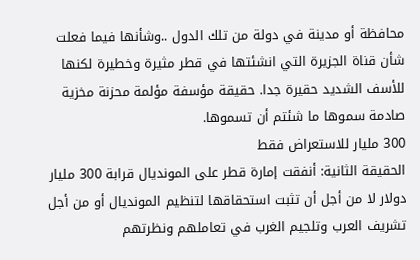محافظة أو مدينة في دولة من تلك الدول ..وشأنها فيما فعلت شأن قناة الجزيرة التي انشئتها في قطر مثيرة وخطيرة لكنها للأسف الشديد حقيرة جدا. حقيقة مؤسفة مؤلمة محزنة مخزية صادمة سموها ما شئتم أن تسموها.
300 مليار للاستعراض فقط
الحقيقة الثانية: أنفقت إمارة قطر على المونديال قرابة 300 مليار دولار لا من أجل أن تثبت استحقاقها لتنظيم المونديال أو من أجل تشريف العرب وتلجيم الغرب في تعاملهم ونظرتهم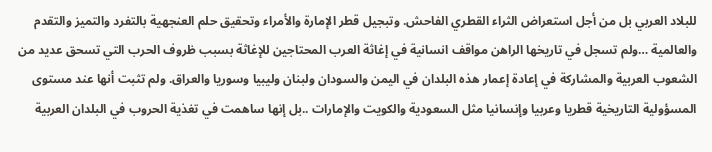للبلاد العربي بل من أجل استعراض الثراء القطري الفاحش. وتبجيل قطر الإمارة والأمراء وتحقيق حلم العنجهية بالتفرد والتميز والتقدم والعالمية …ولم تسجل في تاريخها الراهن مواقف انسانية في إغاثة العرب المحتاجين للإغاثة بسبب ظروف الحرب التي تسحق عديد من الشعوب العربية والمشاركة في إعادة إعمار هذه البلدان في اليمن والسودان ولبنان وليبيا وسوريا والعراق. ولم تثبت أنها عند مستوى المسؤولية التاريخية قطريا وعربيا وإنسانيا مثل السعودية والكويت والإمارات ..بل إنها ساهمت في تغذية الحروب في البلدان العربية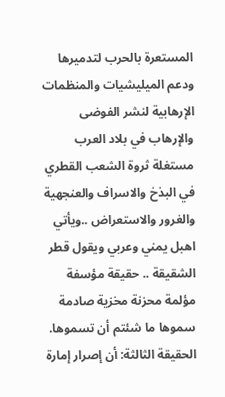المستعرة بالحرب لتدميرها ودعم الميليشيات والمنظمات الإرهابية لنشر الفوضى والإرهاب في بلاد العرب مستغلة ثروة الشعب القطري في البذخ والاسراف والعنجهية والغرور والاستعراض ..ويأتي اهبل يمني وعربي ويقول قطر الشقيقة .. حقيقة مؤسفة مؤلمة محزنة مخزية صادمة سموها ما شئتم أن تسموها.
الحقيقة الثالثة: أن إصرار إمارة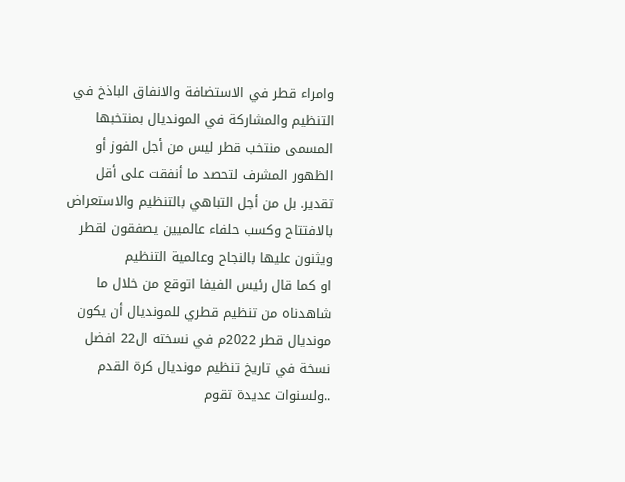وامراء قطر في الاستضافة والانفاق الباذخ في التنظيم والمشاركة في المونديال بمنتخبها المسمى منتخب قطر ليس من أجل الفوز أو الظهور المشرف لتحصد ما أنفقت على أقل تقدير. بل من أجل التباهي بالتنظيم والاستعراض بالافتتاح وكسب حلفاء عالميين يصفقون لقطر ويثنون عليها بالنجاح وعالمية التنظيم
او كما قال رئيس الفيفا اتوقع من خلال ما شاهدناه من تنظيم قطري للمونديال أن يكون مونديال قطر 2022م في نسخته ال22 افضل نسخة في تاريخ تنظيم مونديال كرة القدم ..ولسنوات عديدة تقوم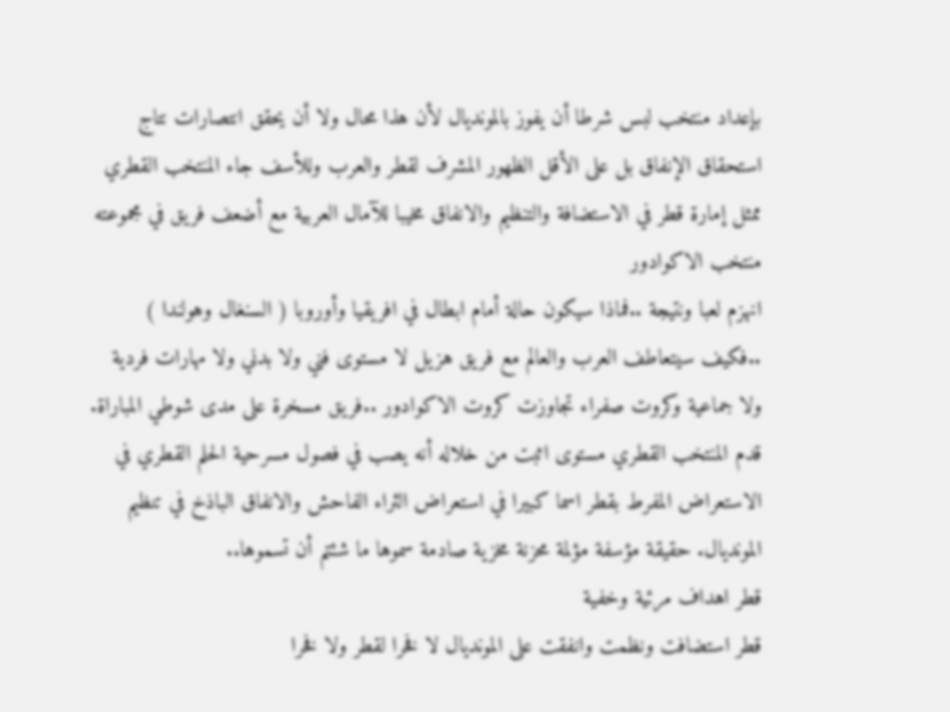بإعداد منتخب لبس شرطا أن يفوز بالمونديال لأن هذا محال ولا أن يحقق انتصارات نتاج استحقاق الإنفاق بل على الأقل الظهور المشرف لقطر والعرب وللأسف جاء المنتخب القطري ممثل إمارة قطر في الاستضافة والتنظيم والانفاق مخيبا للآمال العربية مع أضعف فريق في مجموعته منتخب الاكوادور
انهزم لعبا ونتيجة ..فماذا سيكون حالة أمام ابطال في افريقيا وأوروبا ( السنغال وهولندا ) ..فكيف سيتعاطف العرب والعالم مع فريق هزيل لا مستوى فني ولا بدني ولا مهارات فردية ولا جماعية وكروت صفراء تجاوزت كروت الاكوادور ..فريق مسخرة على مدى شوطي المباراة. قدم المنتخب القطري مستوى اثبت من خلاله أنه يصب في فصول مسرحية الحلم القطري في الاستعراض المفرط بقطر اسما كبيرا في استعراض الثراء الفاحش والانفاق الباذخ في تنظيم المونديال. حقيقة مؤسفة مؤلمة محزنة مخزية صادمة سموها ما شئتم أن تسموها..
قطر اهداف مرئية وخفية
قطر استضافت ونظمت وانفقت على المونديال لا فخرا لقطر ولا فخرا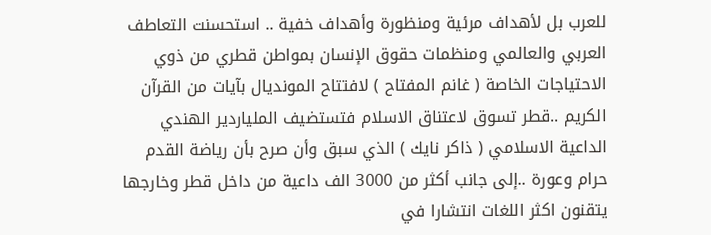للعرب بل لأهداف مرئية ومنظورة وأهداف خفية .. استحسنت التعاطف العربي والعالمي ومنظمات حقوق الإنسان بمواطن قطري من ذوي الاحتياجات الخاصة ( غانم المفتاح ) لافتتاح المونديال بآيات من القرآن الكريم ..قطر تسوق لاعتناق الاسلام فتستضيف الملياردير الهندي الداعية الاسلامي ( ذاكر نايك ) الذي سبق وأن صرح بأن رياضة القدم حرام وعورة ..إلى جانب أكثر من 3000 الف داعية من داخل قطر وخارجها يتقنون اكثر اللغات انتشارا في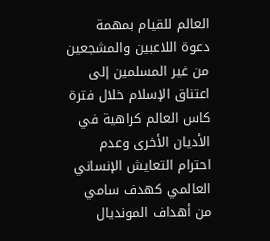العالم للقيام بمهمة دعوة اللاعبين والمشجعين من غير المسلمين إلى اعتناق الإسلام خلال فترة كاس العالم كراهية في الأديان الأخرى وعدم احترام التعايش الإنساني العالمي كهدف سامي من أهداف المونديال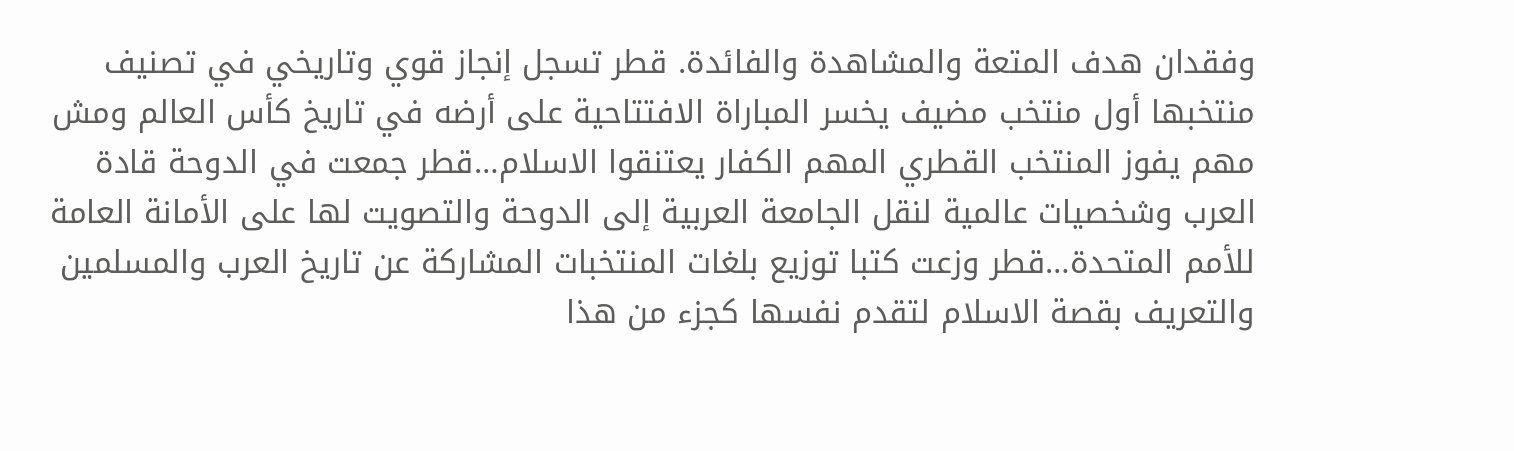وفقدان هدف المتعة والمشاهدة والفائدة. قطر تسجل إنجاز قوي وتاريخي في تصنيف منتخبها أول منتخب مضيف يخسر المباراة الافتتاحية على أرضه في تاريخ كأس العالم ومش مهم يفوز المنتخب القطري المهم الكفار يعتنقوا الاسلام…قطر جمعت في الدوحة قادة العرب وشخصيات عالمية لنقل الجامعة العربية إلى الدوحة والتصويت لها على الأمانة العامة للأمم المتحدة…قطر وزعت كتبا توزيع بلغات المنتخبات المشاركة عن تاريخ العرب والمسلمين والتعريف بقصة الاسلام لتقدم نفسها كجزء من هذا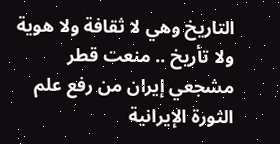التاريخ وهي لا ثقافة ولا هوية ولا تأريخ .. منعت قطر مشجعي إيران من رفع علم الثورة الإيرانية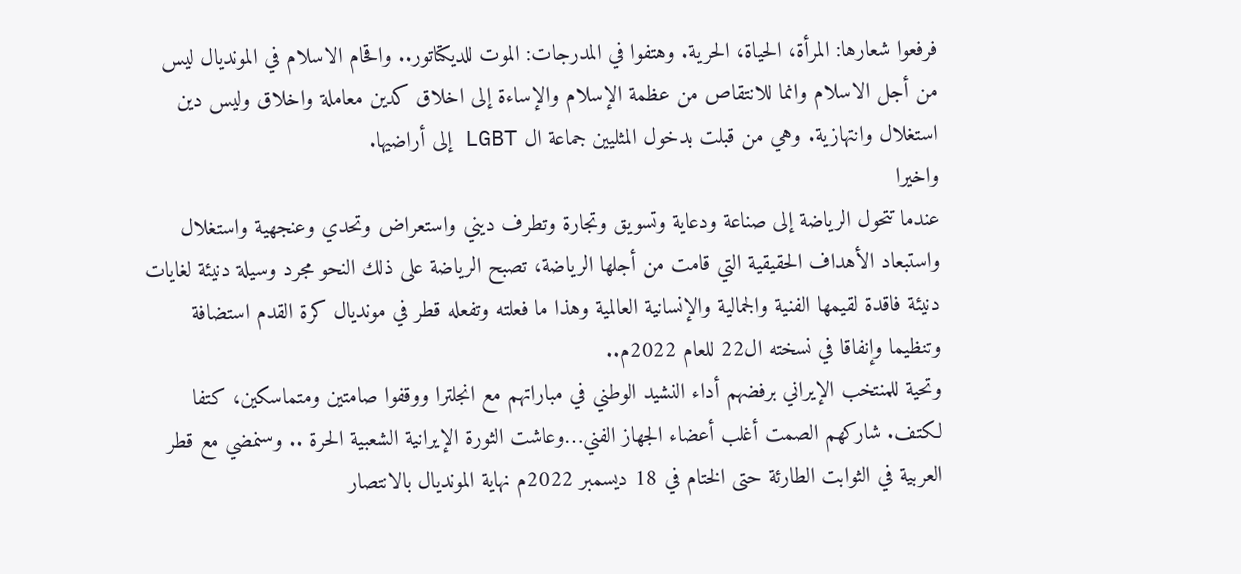فرفعوا شعارها: المرأة، الحياة، الحرية. وهتفوا في المدرجات: الموت للديكتاتور.. واقحام الاسلام في المونديال ليس من أجل الاسلام وانما للانتقاص من عظمة الإسلام والإساءة إلى اخلاق كدين معاملة واخلاق وليس دين استغلال وانتهازية. وهي من قبلت بدخول المثليين جماعة ال LGBT إلى أراضيها.
واخيرا
عندما تتحول الرياضة إلى صناعة ودعاية وتسويق وتجارة وتطرف ديني واستعراض وتحدي وعنجهية واستغلال واستبعاد الأهداف الحقيقية التي قامت من أجلها الرياضة، تصبح الرياضة على ذلك النحو مجرد وسيلة دنيئة لغايات دنيئة فاقدة لقيمها الفنية والجمالية والإنسانية العالمية وهذا ما فعلته وتفعله قطر في مونديال كرة القدم استضافة وتنظيما وإنفاقا في نسخته ال22 للعام 2022م..
وتحية للمنتخب الإيراني برفضهم أداء النشيد الوطني في مباراتهم مع انجلترا ووقفوا صامتين ومتماسكين، كتفا لكتف. شاركهم الصمت أغلب أعضاء الجهاز الفني…وعاشت الثورة الإيرانية الشعبية الحرة .. وسنمضي مع قطر العربية في الثوابت الطارئة حتى الختام في 18 ديسمبر 2022م نهاية المونديال بالانتصار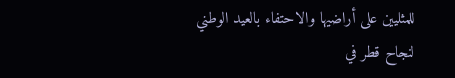للمثليين على أراضيها والاحتفاء بالعيد الوطني لنجاح قطر في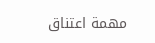مهمة اعتناق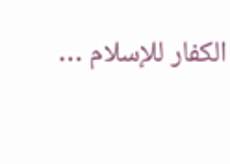الكفار للإسلام …